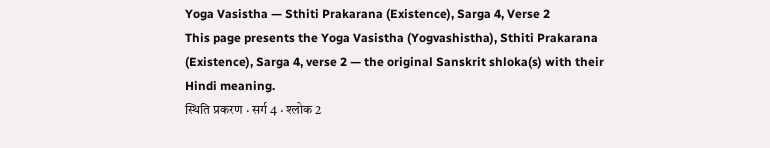Yoga Vasistha — Sthiti Prakarana (Existence), Sarga 4, Verse 2
This page presents the Yoga Vasistha (Yogvashistha), Sthiti Prakarana (Existence), Sarga 4, verse 2 — the original Sanskrit shloka(s) with their Hindi meaning.
स्थिति प्रकरण · सर्ग 4 · श्लोक 2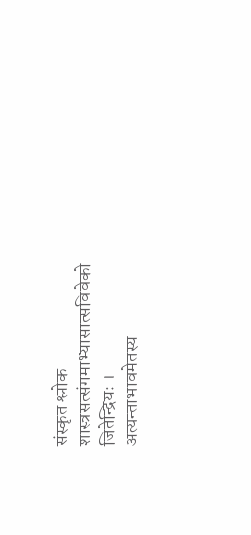संस्कृत श्लोक
शास्त्रसत्संगमाभ्यासात्सविवेको जितेन्द्रियः ।
अत्यन्ताभावमेतस्य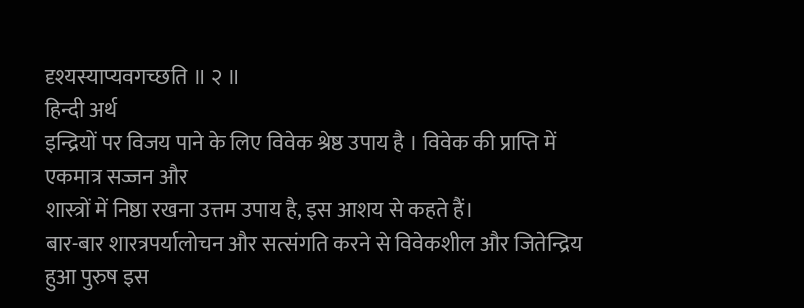दृश्यस्याप्यवगच्छति ॥ २ ॥
हिन्दी अर्थ
इन्द्रियों पर विजय पाने के लिए विवेक श्रेष्ठ उपाय है । विवेक की प्राप्ति में एकमात्र सज्जन और
शास्त्रों में निष्ठा रखना उत्तम उपाय है, इस आशय से कहते हैं।
बार-बार शारत्रपर्यालोचन और सत्संगति करने से विवेकशील और जितेन्द्रिय हुआ पुरुष इस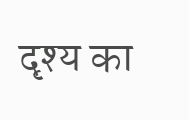दृश्य का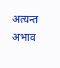अत्यन्त अभाव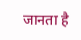जानता है